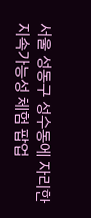서울 성동구 성수동에 자리한 지속가능성 체험 팝업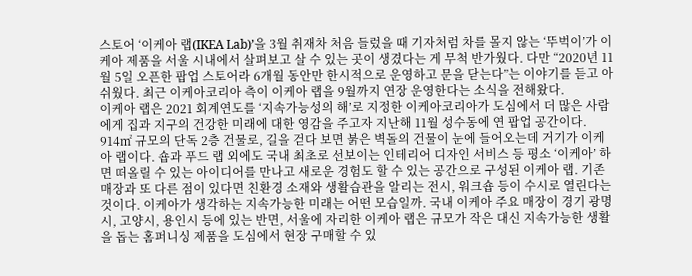스토어 ‘이케아 랩(IKEA Lab)’을 3월 취재차 처음 들렀을 때 기자처럼 차를 몰지 않는 ‘뚜벅이’가 이케아 제품을 서울 시내에서 살펴보고 살 수 있는 곳이 생겼다는 게 무척 반가웠다. 다만 “2020년 11월 5일 오픈한 팝업 스토어라 6개월 동안만 한시적으로 운영하고 문을 닫는다”는 이야기를 듣고 아쉬웠다. 최근 이케아코리아 측이 이케아 랩을 9월까지 연장 운영한다는 소식을 전해왔다.
이케아 랩은 2021 회계연도를 ‘지속가능성의 해’로 지정한 이케아코리아가 도심에서 더 많은 사람에게 집과 지구의 건강한 미래에 대한 영감을 주고자 지난해 11월 성수동에 연 팝업 공간이다. 914㎡ 규모의 단독 2층 건물로, 길을 걷다 보면 붉은 벽돌의 건물이 눈에 들어오는데 거기가 이케아 랩이다. 숍과 푸드 랩 외에도 국내 최초로 선보이는 인테리어 디자인 서비스 등 평소 ‘이케아’ 하면 떠올릴 수 있는 아이디어를 만나고 새로운 경험도 할 수 있는 공간으로 구성된 이케아 랩. 기존 매장과 또 다른 점이 있다면 친환경 소재와 생활습관을 알리는 전시, 워크숍 등이 수시로 열린다는 것이다. 이케아가 생각하는 지속가능한 미래는 어떤 모습일까. 국내 이케아 주요 매장이 경기 광명시, 고양시, 용인시 등에 있는 반면, 서울에 자리한 이케아 랩은 규모가 작은 대신 지속가능한 생활을 돕는 홈퍼니싱 제품을 도심에서 현장 구매할 수 있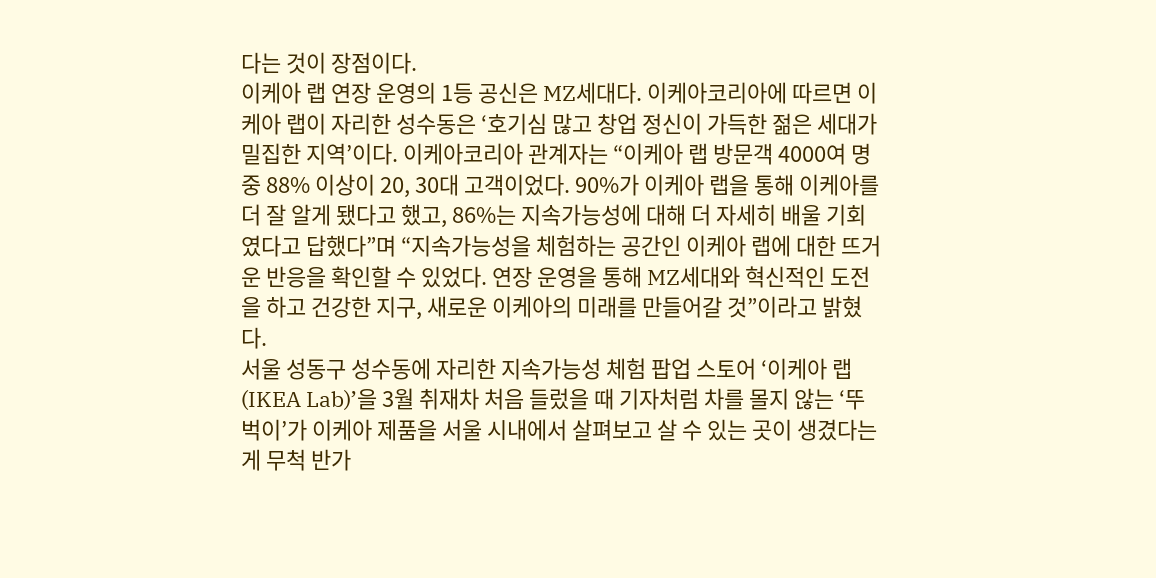다는 것이 장점이다.
이케아 랩 연장 운영의 1등 공신은 MZ세대다. 이케아코리아에 따르면 이케아 랩이 자리한 성수동은 ‘호기심 많고 창업 정신이 가득한 젊은 세대가 밀집한 지역’이다. 이케아코리아 관계자는 “이케아 랩 방문객 4000여 명 중 88% 이상이 20, 30대 고객이었다. 90%가 이케아 랩을 통해 이케아를 더 잘 알게 됐다고 했고, 86%는 지속가능성에 대해 더 자세히 배울 기회였다고 답했다”며 “지속가능성을 체험하는 공간인 이케아 랩에 대한 뜨거운 반응을 확인할 수 있었다. 연장 운영을 통해 MZ세대와 혁신적인 도전을 하고 건강한 지구, 새로운 이케아의 미래를 만들어갈 것”이라고 밝혔다.
서울 성동구 성수동에 자리한 지속가능성 체험 팝업 스토어 ‘이케아 랩(IKEA Lab)’을 3월 취재차 처음 들렀을 때 기자처럼 차를 몰지 않는 ‘뚜벅이’가 이케아 제품을 서울 시내에서 살펴보고 살 수 있는 곳이 생겼다는 게 무척 반가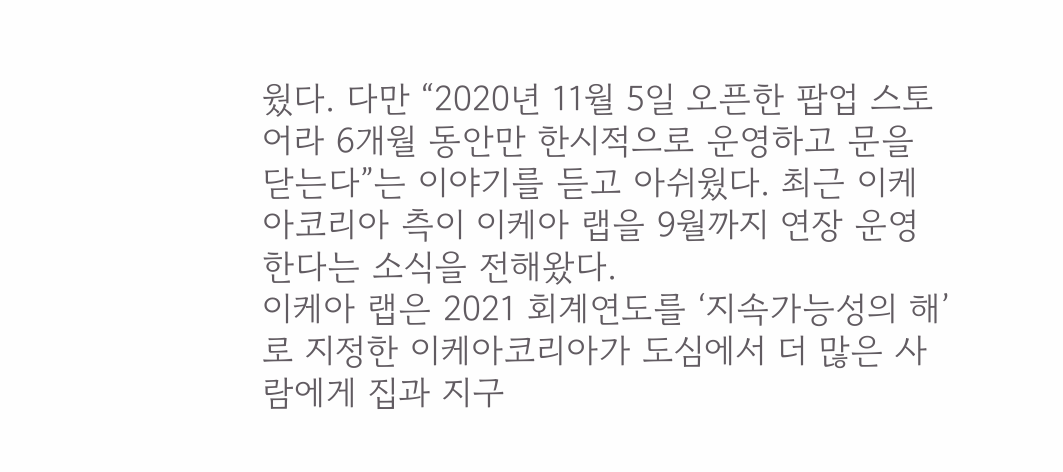웠다. 다만 “2020년 11월 5일 오픈한 팝업 스토어라 6개월 동안만 한시적으로 운영하고 문을 닫는다”는 이야기를 듣고 아쉬웠다. 최근 이케아코리아 측이 이케아 랩을 9월까지 연장 운영한다는 소식을 전해왔다.
이케아 랩은 2021 회계연도를 ‘지속가능성의 해’로 지정한 이케아코리아가 도심에서 더 많은 사람에게 집과 지구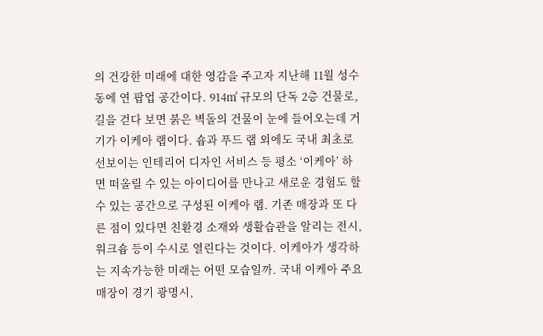의 건강한 미래에 대한 영감을 주고자 지난해 11월 성수동에 연 팝업 공간이다. 914㎡ 규모의 단독 2층 건물로, 길을 걷다 보면 붉은 벽돌의 건물이 눈에 들어오는데 거기가 이케아 랩이다. 숍과 푸드 랩 외에도 국내 최초로 선보이는 인테리어 디자인 서비스 등 평소 ‘이케아’ 하면 떠올릴 수 있는 아이디어를 만나고 새로운 경험도 할 수 있는 공간으로 구성된 이케아 랩. 기존 매장과 또 다른 점이 있다면 친환경 소재와 생활습관을 알리는 전시, 워크숍 등이 수시로 열린다는 것이다. 이케아가 생각하는 지속가능한 미래는 어떤 모습일까. 국내 이케아 주요 매장이 경기 광명시,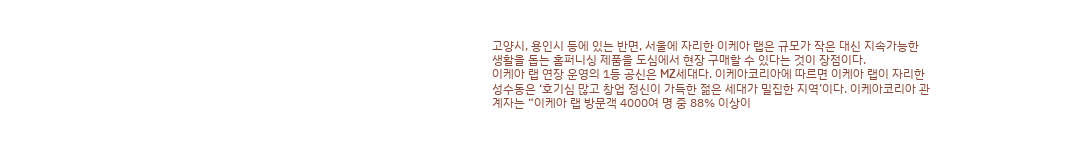고양시, 용인시 등에 있는 반면, 서울에 자리한 이케아 랩은 규모가 작은 대신 지속가능한 생활을 돕는 홈퍼니싱 제품을 도심에서 현장 구매할 수 있다는 것이 장점이다.
이케아 랩 연장 운영의 1등 공신은 MZ세대다. 이케아코리아에 따르면 이케아 랩이 자리한 성수동은 ‘호기심 많고 창업 정신이 가득한 젊은 세대가 밀집한 지역’이다. 이케아코리아 관계자는 “이케아 랩 방문객 4000여 명 중 88% 이상이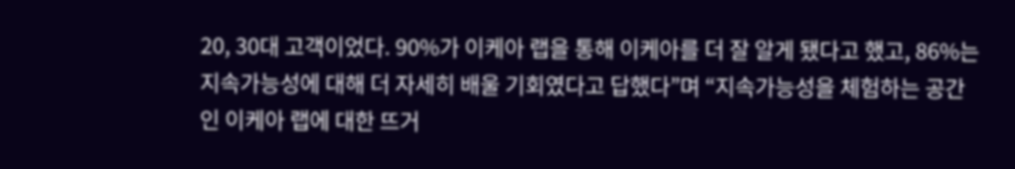20, 30대 고객이었다. 90%가 이케아 랩을 통해 이케아를 더 잘 알게 됐다고 했고, 86%는 지속가능성에 대해 더 자세히 배울 기회였다고 답했다”며 “지속가능성을 체험하는 공간인 이케아 랩에 대한 뜨거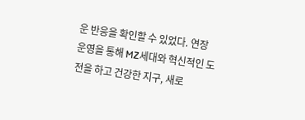운 반응을 확인할 수 있었다. 연장 운영을 통해 MZ세대와 혁신적인 도전을 하고 건강한 지구, 새로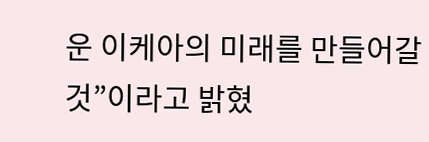운 이케아의 미래를 만들어갈 것”이라고 밝혔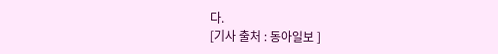다.
[기사 출처 : 동아일보 ]